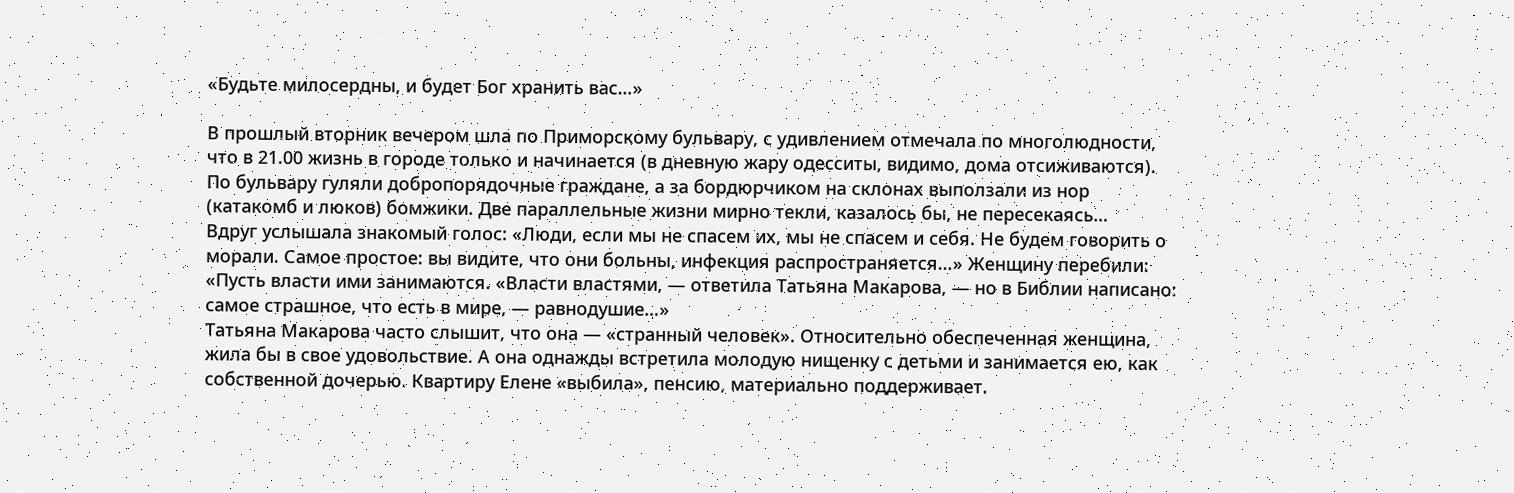«Будьте милосердны, и будет Бог хранить вас…»

В прошлый вторник вечером шла по Приморскому бульвару, с удивлением отмечала по многолюдности, что в 21.00 жизнь в городе только и начинается (в дневную жару одесситы, видимо, дома отсиживаются). По бульвару гуляли добропорядочные граждане, а за бордюрчиком на склонах выползали из нор (катакомб и люков) бомжики. Две параллельные жизни мирно текли, казалось бы, не пересекаясь…
Вдруг услышала знакомый голос: «Люди, если мы не спасем их, мы не спасем и себя. Не будем говорить о морали. Самое простое: вы видите, что они больны, инфекция распространяется…» Женщину перебили: «Пусть власти ими занимаются. «Власти властями, — ответила Татьяна Макарова, — но в Библии написано: самое страшное, что есть в мире, — равнодушие…»
Татьяна Макарова часто слышит, что она — «странный человек». Относительно обеспеченная женщина, жила бы в свое удовольствие. А она однажды встретила молодую нищенку с детьми и занимается ею, как собственной дочерью. Квартиру Елене «выбила», пенсию, материально поддерживает.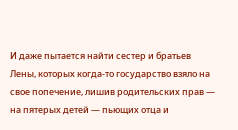И даже пытается найти сестер и братьев Лены, которых когда-то государство взяло на свое попечение, лишив родительских прав — на пятерых детей — пьющих отца и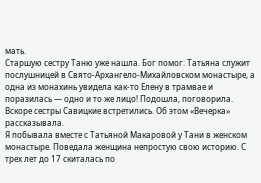мать.
Старшую сестру Таню уже нашла. Бог помог: Татьяна служит послушницей в Свято-Архангело-Михайловском монастыре, а одна из монахинь увидела как-то Елену в трамвае и поразилась — одно и то же лицо! Подошла, поговорила. Вскоре сестры Савицкие встретились. Об этом «Вечерка» рассказывала.
Я побывала вместе с Татьяной Макаровой у Тани в женском монастыре. Поведала женщина непростую свою историю. С трех лет до 17 скиталась по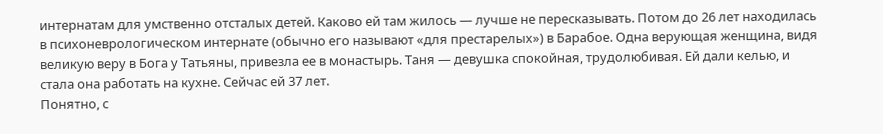интернатам для умственно отсталых детей. Каково ей там жилось — лучше не пересказывать. Потом до 26 лет находилась в психоневрологическом интернате (обычно его называют «для престарелых») в Барабое. Одна верующая женщина, видя великую веру в Бога у Татьяны, привезла ее в монастырь. Таня — девушка спокойная, трудолюбивая. Ей дали келью, и стала она работать на кухне. Сейчас ей 37 лет.
Понятно, с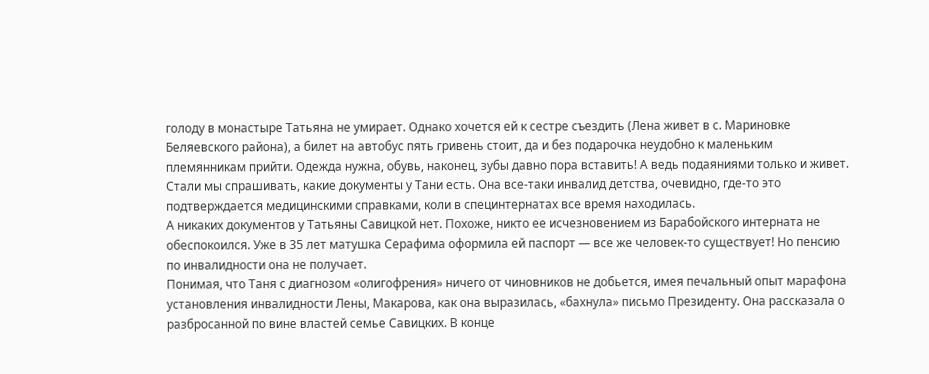голоду в монастыре Татьяна не умирает. Однако хочется ей к сестре съездить (Лена живет в с. Мариновке Беляевского района), а билет на автобус пять гривень стоит, да и без подарочка неудобно к маленьким племянникам прийти. Одежда нужна, обувь, наконец, зубы давно пора вставить! А ведь подаяниями только и живет.
Стали мы спрашивать, какие документы у Тани есть. Она все-таки инвалид детства, очевидно, где-то это подтверждается медицинскими справками, коли в специнтернатах все время находилась.
А никаких документов у Татьяны Савицкой нет. Похоже, никто ее исчезновением из Барабойского интерната не обеспокоился. Уже в 35 лет матушка Серафима оформила ей паспорт — все же человек-то существует! Но пенсию по инвалидности она не получает.
Понимая, что Таня с диагнозом «олигофрения» ничего от чиновников не добьется, имея печальный опыт марафона установления инвалидности Лены, Макарова, как она выразилась, «бахнула» письмо Президенту. Она рассказала о разбросанной по вине властей семье Савицких. В конце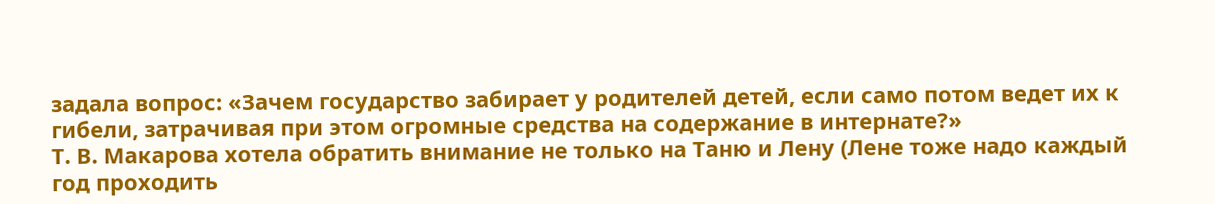задала вопрос: «Зачем государство забирает у родителей детей, если само потом ведет их к гибели, затрачивая при этом огромные средства на содержание в интернате?»
Т. В. Макарова хотела обратить внимание не только на Таню и Лену (Лене тоже надо каждый год проходить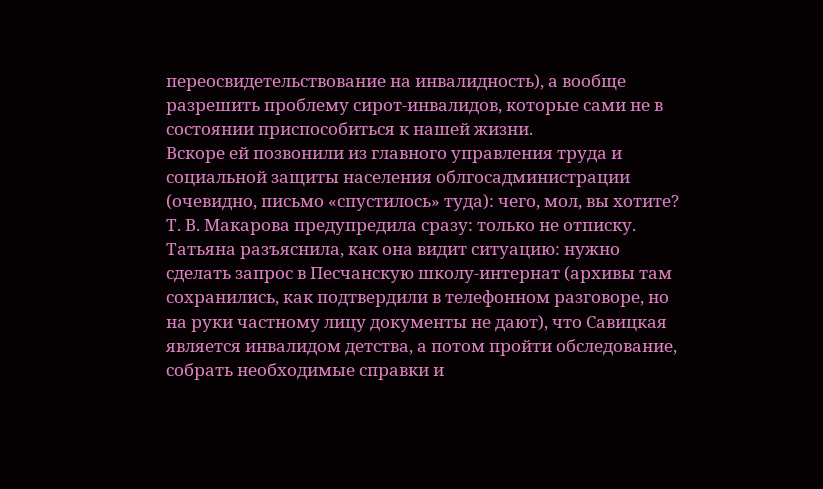переосвидетельствование на инвалидность), а вообще разрешить проблему сирот-инвалидов, которые сами не в состоянии приспособиться к нашей жизни.
Вскоре ей позвонили из главного управления труда и социальной защиты населения облгосадминистрации (очевидно, письмо «спустилось» туда): чего, мол, вы хотите? Т. В. Макарова предупредила сразу: только не отписку. Татьяна разъяснила, как она видит ситуацию: нужно сделать запрос в Песчанскую школу-интернат (архивы там сохранились, как подтвердили в телефонном разговоре, но на руки частному лицу документы не дают), что Савицкая является инвалидом детства, а потом пройти обследование, собрать необходимые справки и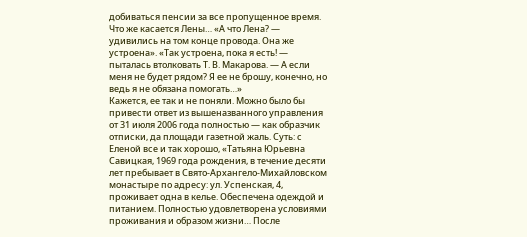добиваться пенсии за все пропущенное время. Что же касается Лены… «А что Лена? — удивились на том конце провода. Она же устроена». «Так устроена, пока я есть! — пыталась втолковать Т. В. Макарова. — А если меня не будет рядом? Я ее не брошу, конечно, но ведь я не обязана помогать…»
Кажется, ее так и не поняли. Можно было бы привести ответ из вышеназванного управления от 31 июля 2006 года полностью — как образчик отписки, да площади газетной жаль. Суть: с Еленой все и так хорошо, «Татьяна Юрьевна Савицкая, 1969 года рождения, в течение десяти лет пребывает в Свято-Архангело-Михайловском монастыре по адресу: ул. Успенская, 4, проживает одна в келье. Обеспечена одеждой и питанием. Полностью удовлетворена условиями проживания и образом жизни… После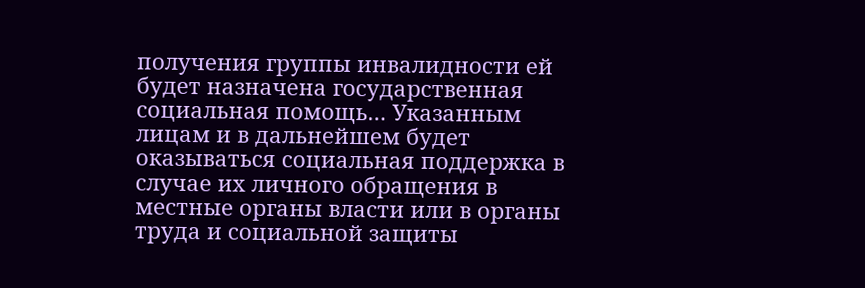получения группы инвалидности ей будет назначена государственная социальная помощь… Указанным лицам и в дальнейшем будет оказываться социальная поддержка в случае их личного обращения в местные органы власти или в органы труда и социальной защиты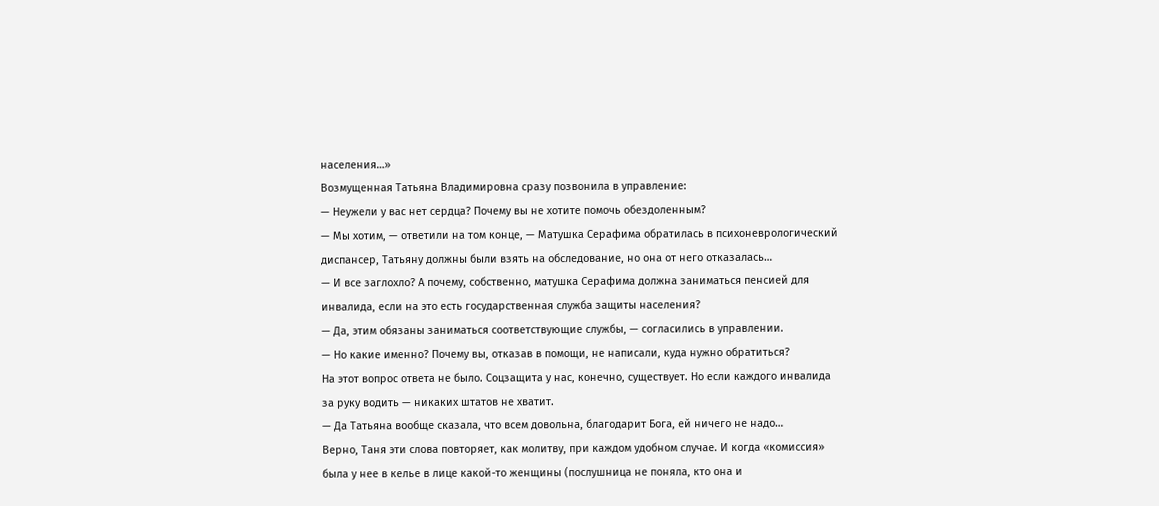населения…»
Возмущенная Татьяна Владимировна сразу позвонила в управление:
— Неужели у вас нет сердца? Почему вы не хотите помочь обездоленным?
— Мы хотим, — ответили на том конце, — Матушка Серафима обратилась в психоневрологический диспансер, Татьяну должны были взять на обследование, но она от него отказалась…
— И все заглохло? А почему, собственно, матушка Серафима должна заниматься пенсией для инвалида, если на это есть государственная служба защиты населения?
— Да, этим обязаны заниматься соответствующие службы, — согласились в управлении.
— Но какие именно? Почему вы, отказав в помощи, не написали, куда нужно обратиться?
На этот вопрос ответа не было. Соцзащита у нас, конечно, существует. Но если каждого инвалида за руку водить — никаких штатов не хватит.
— Да Татьяна вообще сказала, что всем довольна, благодарит Бога, ей ничего не надо…
Верно, Таня эти слова повторяет, как молитву, при каждом удобном случае. И когда «комиссия» была у нее в келье в лице какой-то женщины (послушница не поняла, кто она и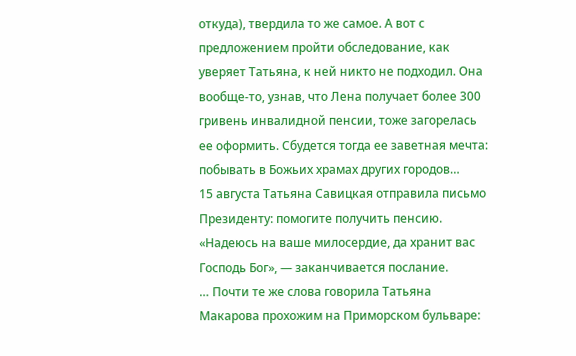откуда), твердила то же самое. А вот с предложением пройти обследование, как уверяет Татьяна, к ней никто не подходил. Она вообще-то, узнав, что Лена получает более 300 гривень инвалидной пенсии, тоже загорелась ее оформить. Сбудется тогда ее заветная мечта: побывать в Божьих храмах других городов…
15 августа Татьяна Савицкая отправила письмо Президенту: помогите получить пенсию. «Надеюсь на ваше милосердие, да хранит вас Господь Бог», — заканчивается послание.
… Почти те же слова говорила Татьяна Макарова прохожим на Приморском бульваре: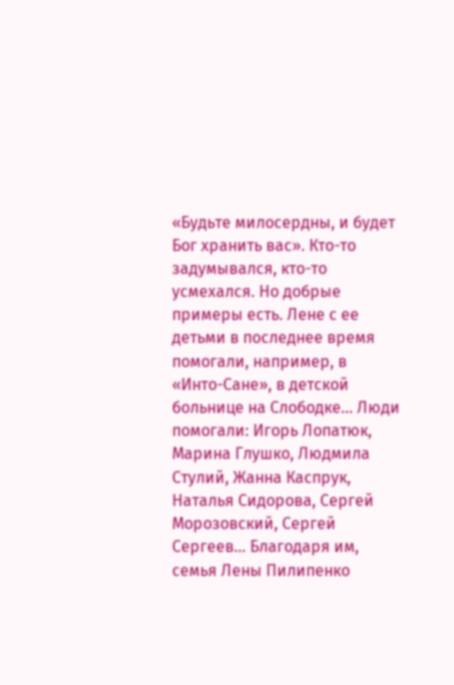«Будьте милосердны, и будет Бог хранить вас». Кто-то задумывался, кто-то усмехался. Но добрые примеры есть. Лене с ее детьми в последнее время помогали, например, в «Инто-Сане», в детской больнице на Слободке… Люди помогали: Игорь Лопатюк, Марина Глушко, Людмила Стулий, Жанна Каспрук, Наталья Сидорова, Сергей Морозовский, Сергей Сергеев… Благодаря им, семья Лены Пилипенко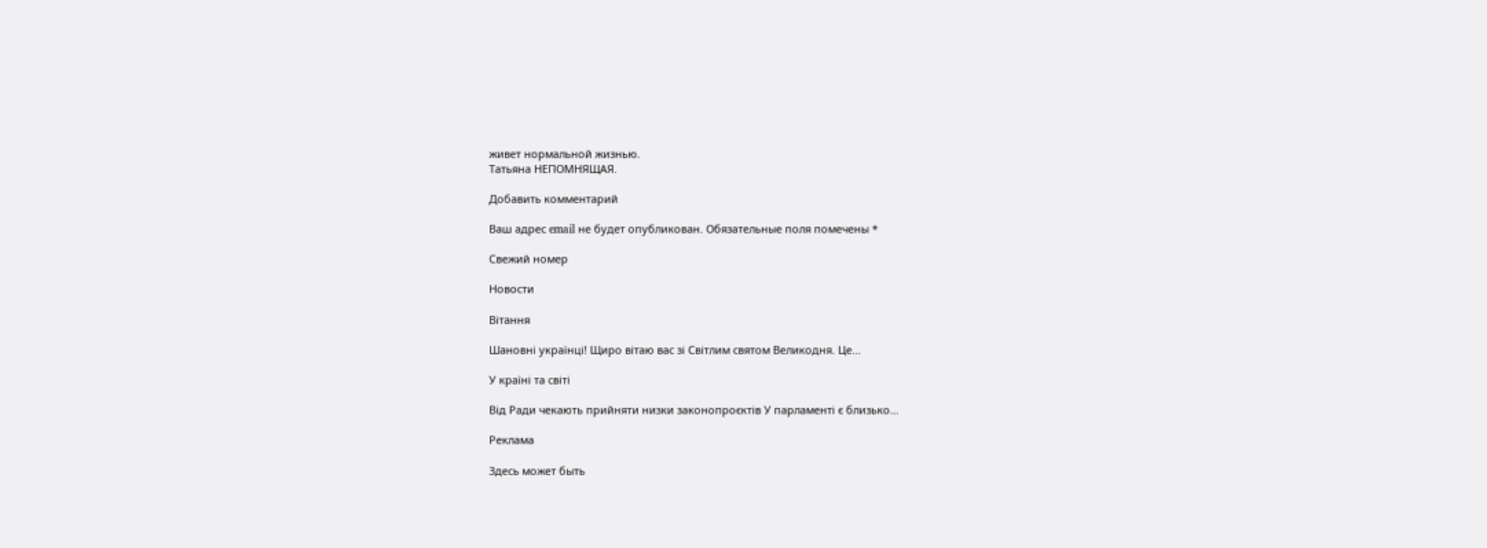живет нормальной жизнью.
Татьяна НЕПОМНЯЩАЯ.

Добавить комментарий

Ваш адрес email не будет опубликован. Обязательные поля помечены *

Свежий номер

Новости

Вітання

Шановні українці! Щиро вітаю вас зі Світлим святом Великодня. Це…

У країні та світі

Від Ради чекають прийняти низки законопроєктів У парламенті є близько…

Реклама

Здесь может быть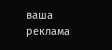ваша реклама